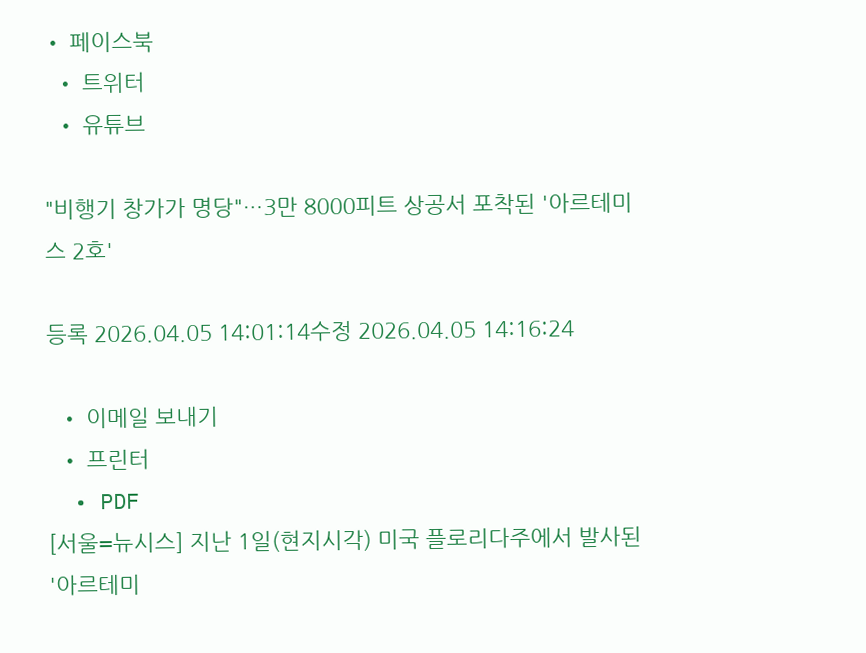• 페이스북
  • 트위터
  • 유튜브

"비행기 창가가 명당"…3만 8000피트 상공서 포착된 '아르테미스 2호'

등록 2026.04.05 14:01:14수정 2026.04.05 14:16:24

  • 이메일 보내기
  • 프린터
  • PDF
[서울=뉴시스] 지난 1일(현지시각) 미국 플로리다주에서 발사된 '아르테미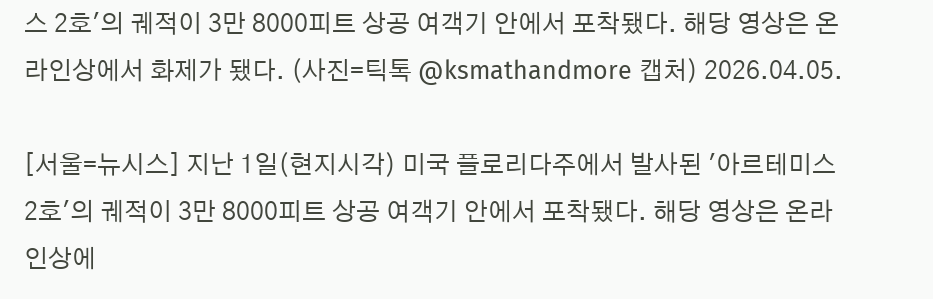스 2호'의 궤적이 3만 8000피트 상공 여객기 안에서 포착됐다. 해당 영상은 온라인상에서 화제가 됐다. (사진=틱톡 @ksmathandmore 캡처) 2026.04.05.

[서울=뉴시스] 지난 1일(현지시각) 미국 플로리다주에서 발사된 '아르테미스 2호'의 궤적이 3만 8000피트 상공 여객기 안에서 포착됐다. 해당 영상은 온라인상에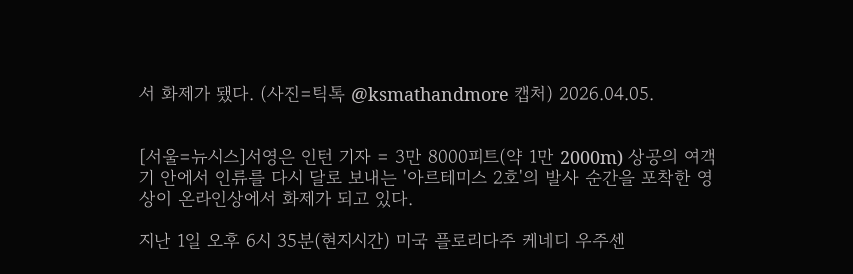서 화제가 됐다. (사진=틱톡 @ksmathandmore 캡처) 2026.04.05.


[서울=뉴시스]서영은 인턴 기자 = 3만 8000피트(약 1만 2000m) 상공의 여객기 안에서 인류를 다시 달로 보내는 '아르테미스 2호'의 발사 순간을 포착한 영상이 온라인상에서 화제가 되고 있다.

지난 1일 오후 6시 35분(현지시간) 미국 플로리다주 케네디 우주센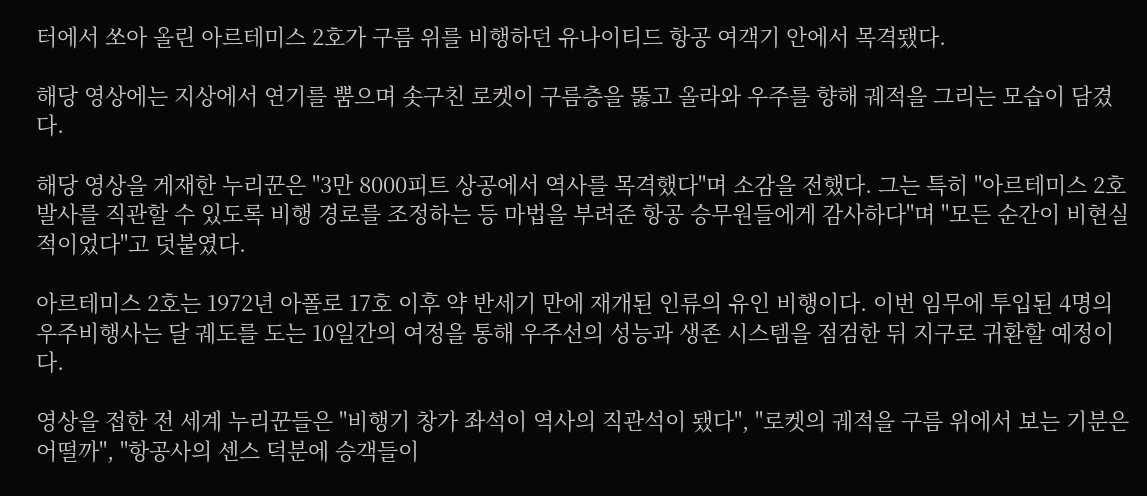터에서 쏘아 올린 아르테미스 2호가 구름 위를 비행하던 유나이티드 항공 여객기 안에서 목격됐다.

해당 영상에는 지상에서 연기를 뿜으며 솟구친 로켓이 구름층을 뚫고 올라와 우주를 향해 궤적을 그리는 모습이 담겼다.

해당 영상을 게재한 누리꾼은 "3만 8000피트 상공에서 역사를 목격했다"며 소감을 전했다. 그는 특히 "아르테미스 2호 발사를 직관할 수 있도록 비행 경로를 조정하는 등 마법을 부려준 항공 승무원들에게 감사하다"며 "모든 순간이 비현실적이었다"고 덧붙였다.

아르테미스 2호는 1972년 아폴로 17호 이후 약 반세기 만에 재개된 인류의 유인 비행이다. 이번 임무에 투입된 4명의 우주비행사는 달 궤도를 도는 10일간의 여정을 통해 우주선의 성능과 생존 시스템을 점검한 뒤 지구로 귀환할 예정이다.

영상을 접한 전 세계 누리꾼들은 "비행기 창가 좌석이 역사의 직관석이 됐다", "로켓의 궤적을 구름 위에서 보는 기분은 어떨까", "항공사의 센스 덕분에 승객들이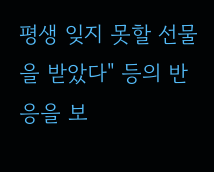평생 잊지 못할 선물을 받았다" 등의 반응을 보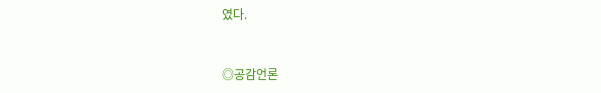였다.


◎공감언론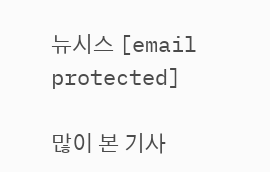뉴시스 [email protected]

많이 본 기사